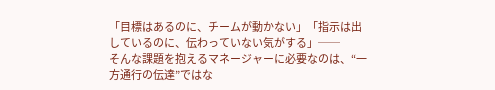「目標はあるのに、チームが動かない」「指示は出しているのに、伝わっていない気がする」──
そんな課題を抱えるマネージャーに必要なのは、“一方通行の伝達”ではな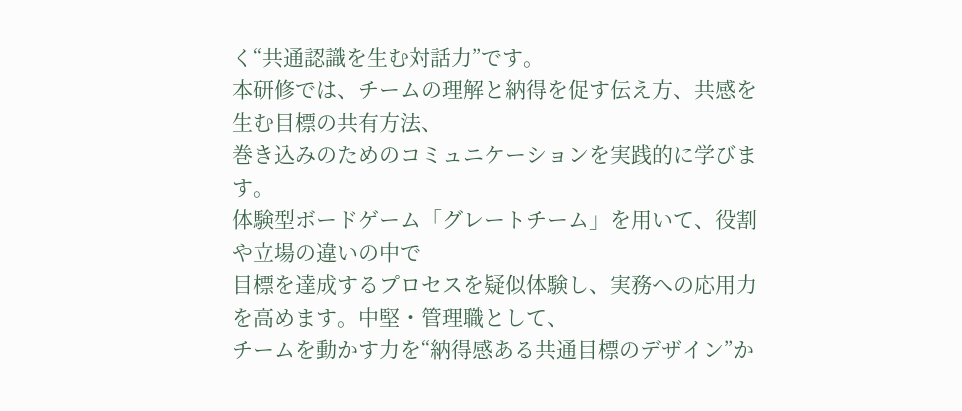く“共通認識を生む対話力”です。
本研修では、チームの理解と納得を促す伝え方、共感を生む目標の共有方法、
巻き込みのためのコミュニケーションを実践的に学びます。
体験型ボードゲーム「グレートチーム」を用いて、役割や立場の違いの中で
目標を達成するプロセスを疑似体験し、実務への応用力を高めます。中堅・管理職として、
チームを動かす力を“納得感ある共通目標のデザイン”か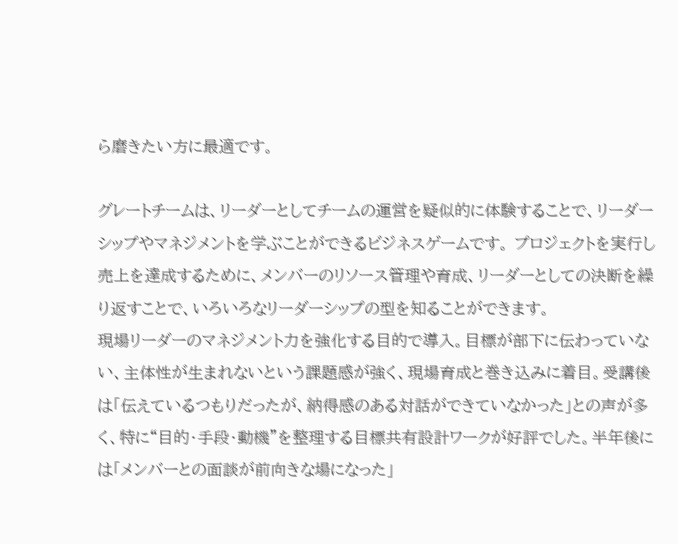ら磨きたい方に最適です。

グレートチームは、リーダーとしてチームの運営を疑似的に体験することで、リーダーシップやマネジメントを学ぶことができるビジネスゲームです。 プロジェクトを実行し売上を達成するために、メンバーのリソース管理や育成、リーダーとしての決断を繰り返すことで、いろいろなリーダーシップの型を知ることができます。
現場リーダーのマネジメント力を強化する目的で導入。目標が部下に伝わっていない、主体性が生まれないという課題感が強く、現場育成と巻き込みに着目。受講後は「伝えているつもりだったが、納得感のある対話ができていなかった」との声が多く、特に“目的・手段・動機”を整理する目標共有設計ワークが好評でした。半年後には「メンバーとの面談が前向きな場になった」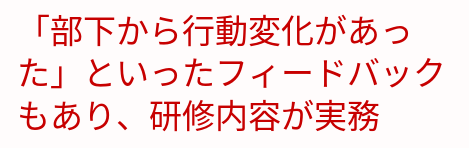「部下から行動変化があった」といったフィードバックもあり、研修内容が実務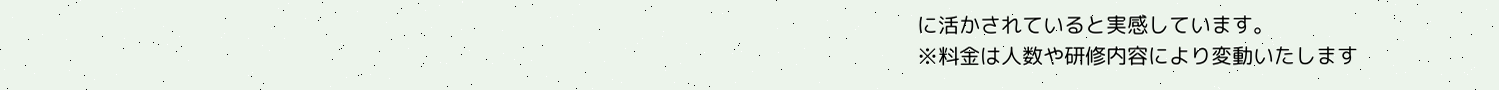に活かされていると実感しています。
※料金は人数や研修内容により変動いたします